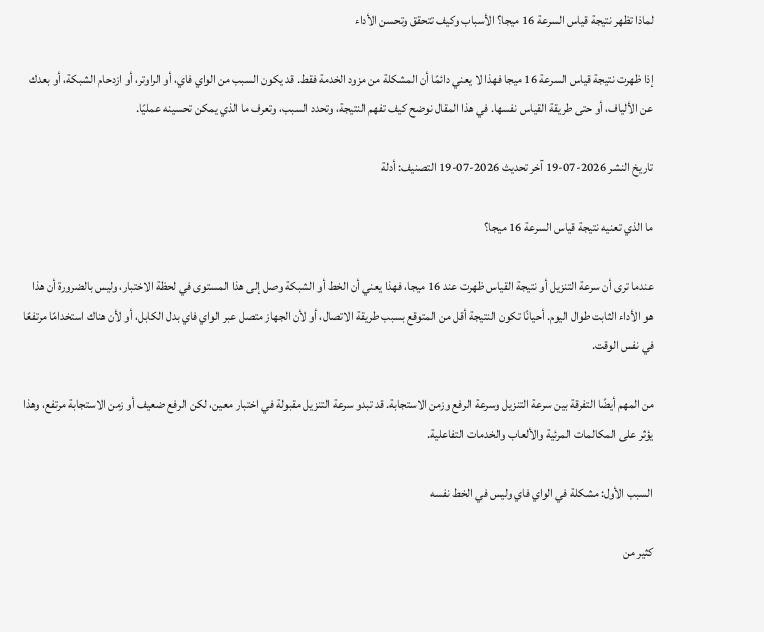لماذا تظهر نتيجة قياس السرعة 16 ميجا؟ الأسباب وكيف تتحقق وتحسن الأداء

إذا ظهرت نتيجة قياس السرعة 16 ميجا فهذا لا يعني دائمًا أن المشكلة من مزود الخدمة فقط. قد يكون السبب من الواي فاي، أو الراوتر، أو ازدحام الشبكة، أو بعدك عن الألياف، أو حتى طريقة القياس نفسها. في هذا المقال نوضح كيف تفهم النتيجة، وتحدد السبب، وتعرف ما الذي يمكن تحسينه عمليًا.

تاريخ النشر 2026-07-19 آخر تحديث 2026-07-19 التصنيف: أدلة

ما الذي تعنيه نتيجة قياس السرعة 16 ميجا؟

عندما ترى أن سرعة التنزيل أو نتيجة القياس ظهرت عند 16 ميجا، فهذا يعني أن الخط أو الشبكة وصل إلى هذا المستوى في لحظة الاختبار، وليس بالضرورة أن هذا هو الأداء الثابت طوال اليوم. أحيانًا تكون النتيجة أقل من المتوقع بسبب طريقة الاتصال، أو لأن الجهاز متصل عبر الواي فاي بدل الكابل، أو لأن هناك استخدامًا مرتفعًا في نفس الوقت.

من المهم أيضًا التفرقة بين سرعة التنزيل وسرعة الرفع وزمن الاستجابة. قد تبدو سرعة التنزيل مقبولة في اختبار معين، لكن الرفع ضعيف أو زمن الاستجابة مرتفع، وهذا يؤثر على المكالمات المرئية والألعاب والخدمات التفاعلية.

السبب الأول: مشكلة في الواي فاي وليس في الخط نفسه

كثير من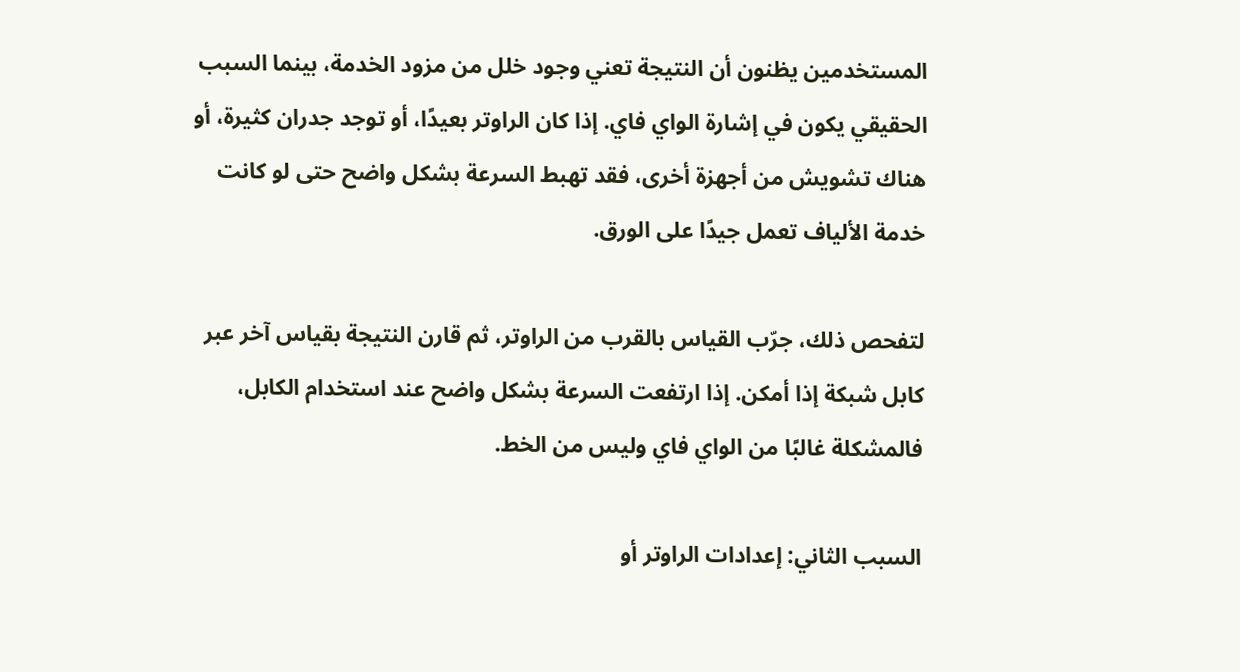المستخدمين يظنون أن النتيجة تعني وجود خلل من مزود الخدمة، بينما السبب الحقيقي يكون في إشارة الواي فاي. إذا كان الراوتر بعيدًا، أو توجد جدران كثيرة، أو هناك تشويش من أجهزة أخرى، فقد تهبط السرعة بشكل واضح حتى لو كانت خدمة الألياف تعمل جيدًا على الورق.

لتفحص ذلك، جرّب القياس بالقرب من الراوتر، ثم قارن النتيجة بقياس آخر عبر كابل شبكة إذا أمكن. إذا ارتفعت السرعة بشكل واضح عند استخدام الكابل، فالمشكلة غالبًا من الواي فاي وليس من الخط.

السبب الثاني: إعدادات الراوتر أو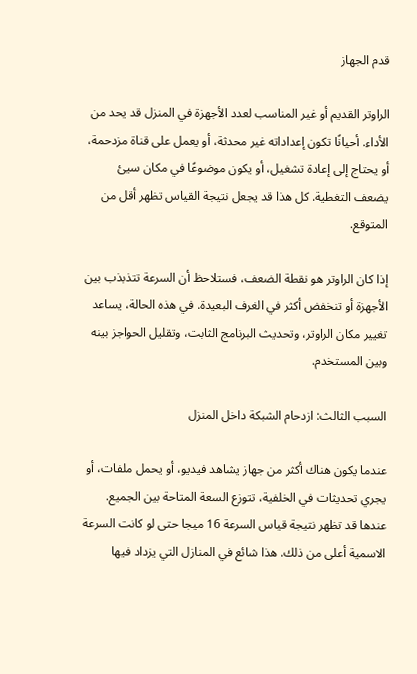قدم الجهاز

الراوتر القديم أو غير المناسب لعدد الأجهزة في المنزل قد يحد من الأداء. أحيانًا تكون إعداداته غير محدثة، أو يعمل على قناة مزدحمة، أو يحتاج إلى إعادة تشغيل، أو يكون موضوعًا في مكان سيئ يضعف التغطية. كل هذا قد يجعل نتيجة القياس تظهر أقل من المتوقع.

إذا كان الراوتر هو نقطة الضعف، فستلاحظ أن السرعة تتذبذب بين الأجهزة أو تنخفض أكثر في الغرف البعيدة. في هذه الحالة، يساعد تغيير مكان الراوتر، وتحديث البرنامج الثابت، وتقليل الحواجز بينه وبين المستخدم.

السبب الثالث: ازدحام الشبكة داخل المنزل

عندما يكون هناك أكثر من جهاز يشاهد فيديو، أو يحمل ملفات، أو يجري تحديثات في الخلفية، تتوزع السعة المتاحة بين الجميع. عندها قد تظهر نتيجة قياس السرعة 16 ميجا حتى لو كانت السرعة الاسمية أعلى من ذلك. هذا شائع في المنازل التي يزداد فيها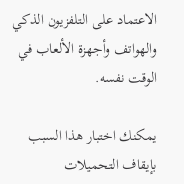الاعتماد على التلفزيون الذكي والهواتف وأجهزة الألعاب في الوقت نفسه.

يمكنك اختبار هذا السبب بإيقاف التحميلات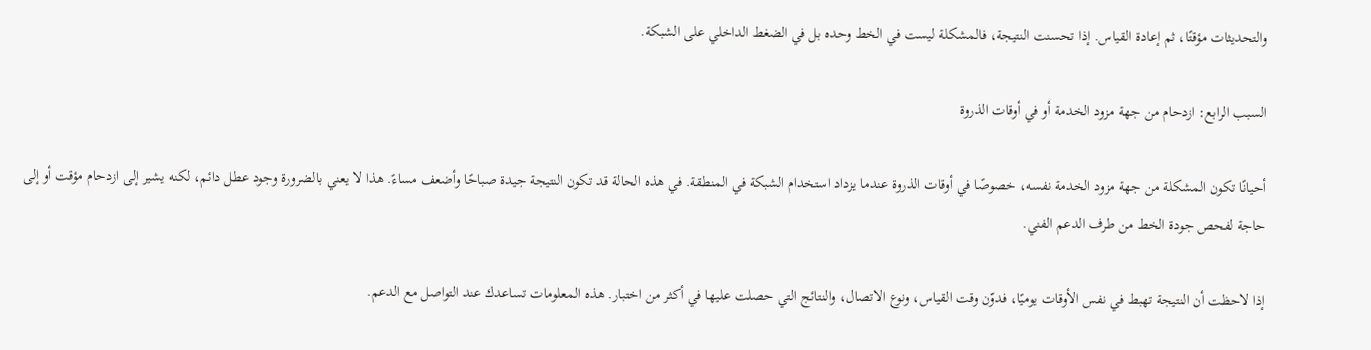والتحديثات مؤقتًا، ثم إعادة القياس. إذا تحسنت النتيجة، فالمشكلة ليست في الخط وحده بل في الضغط الداخلي على الشبكة.

السبب الرابع: ازدحام من جهة مزود الخدمة أو في أوقات الذروة

أحيانًا تكون المشكلة من جهة مزود الخدمة نفسه، خصوصًا في أوقات الذروة عندما يزداد استخدام الشبكة في المنطقة. في هذه الحالة قد تكون النتيجة جيدة صباحًا وأضعف مساءً. هذا لا يعني بالضرورة وجود عطل دائم، لكنه يشير إلى ازدحام مؤقت أو إلى حاجة لفحص جودة الخط من طرف الدعم الفني.

إذا لاحظت أن النتيجة تهبط في نفس الأوقات يوميًا، فدوّن وقت القياس، ونوع الاتصال، والنتائج التي حصلت عليها في أكثر من اختبار. هذه المعلومات تساعدك عند التواصل مع الدعم.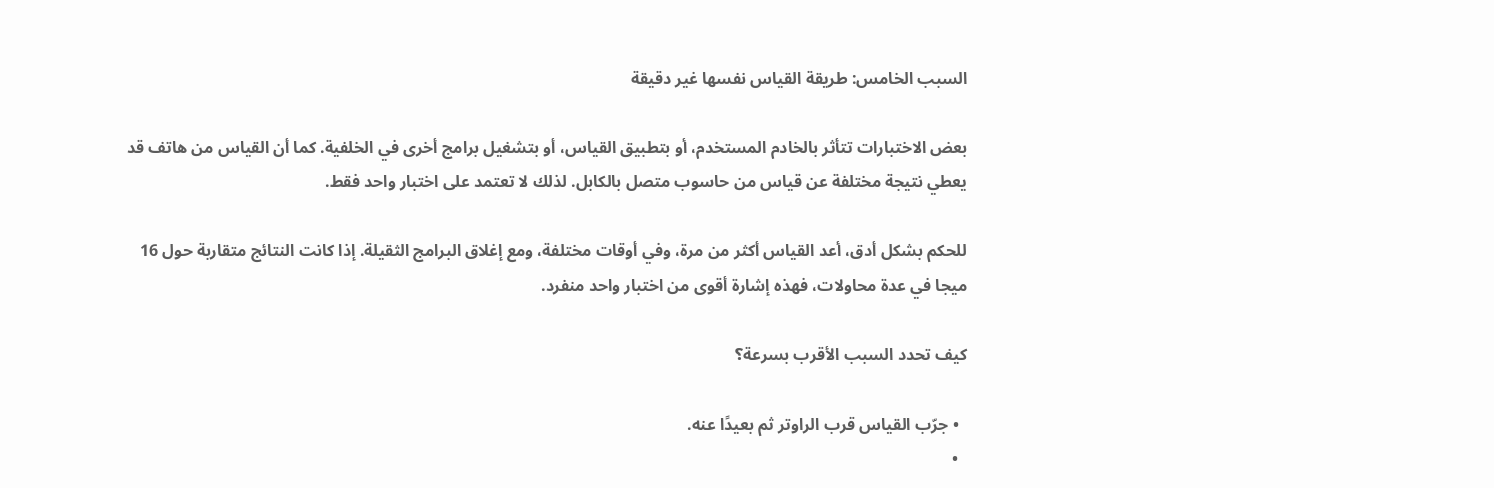السبب الخامس: طريقة القياس نفسها غير دقيقة

بعض الاختبارات تتأثر بالخادم المستخدم، أو بتطبيق القياس، أو بتشغيل برامج أخرى في الخلفية. كما أن القياس من هاتف قد يعطي نتيجة مختلفة عن قياس من حاسوب متصل بالكابل. لذلك لا تعتمد على اختبار واحد فقط.

للحكم بشكل أدق، أعد القياس أكثر من مرة، وفي أوقات مختلفة، ومع إغلاق البرامج الثقيلة. إذا كانت النتائج متقاربة حول 16 ميجا في عدة محاولات، فهذه إشارة أقوى من اختبار واحد منفرد.

كيف تحدد السبب الأقرب بسرعة؟

  • جرّب القياس قرب الراوتر ثم بعيدًا عنه.
  •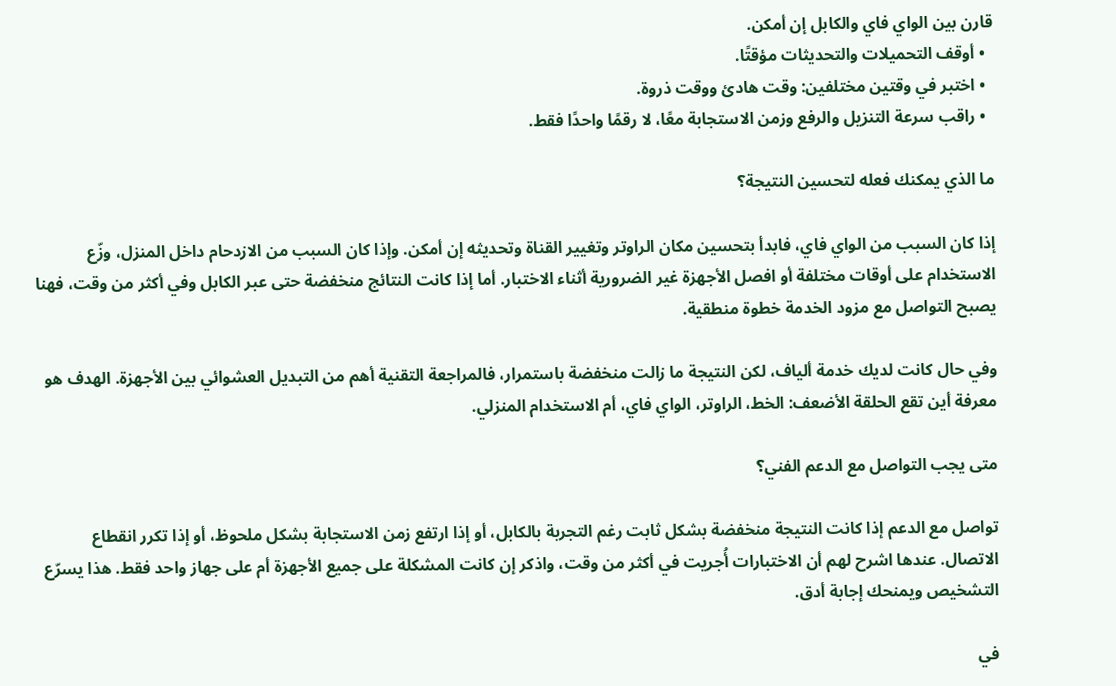قارن بين الواي فاي والكابل إن أمكن.
  • أوقف التحميلات والتحديثات مؤقتًا.
  • اختبر في وقتين مختلفين: وقت هادئ ووقت ذروة.
  • راقب سرعة التنزيل والرفع وزمن الاستجابة معًا، لا رقمًا واحدًا فقط.

ما الذي يمكنك فعله لتحسين النتيجة؟

إذا كان السبب من الواي فاي، فابدأ بتحسين مكان الراوتر وتغيير القناة وتحديثه إن أمكن. وإذا كان السبب من الازدحام داخل المنزل، وزّع الاستخدام على أوقات مختلفة أو افصل الأجهزة غير الضرورية أثناء الاختبار. أما إذا كانت النتائج منخفضة حتى عبر الكابل وفي أكثر من وقت، فهنا يصبح التواصل مع مزود الخدمة خطوة منطقية.

وفي حال كانت لديك خدمة ألياف، لكن النتيجة ما زالت منخفضة باستمرار، فالمراجعة التقنية أهم من التبديل العشوائي بين الأجهزة. الهدف هو معرفة أين تقع الحلقة الأضعف: الخط، الراوتر، الواي فاي، أم الاستخدام المنزلي.

متى يجب التواصل مع الدعم الفني؟

تواصل مع الدعم إذا كانت النتيجة منخفضة بشكل ثابت رغم التجربة بالكابل، أو إذا ارتفع زمن الاستجابة بشكل ملحوظ، أو إذا تكرر انقطاع الاتصال. عندها اشرح لهم أن الاختبارات أُجريت في أكثر من وقت، واذكر إن كانت المشكلة على جميع الأجهزة أم على جهاز واحد فقط. هذا يسرّع التشخيص ويمنحك إجابة أدق.

في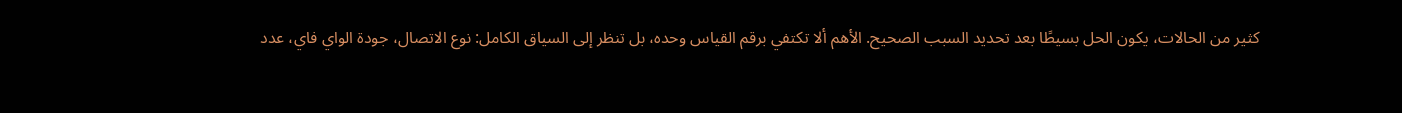كثير من الحالات، يكون الحل بسيطًا بعد تحديد السبب الصحيح. الأهم ألا تكتفي برقم القياس وحده، بل تنظر إلى السياق الكامل: نوع الاتصال، جودة الواي فاي، عدد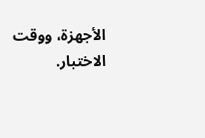الأجهزة، ووقت الاختبار.